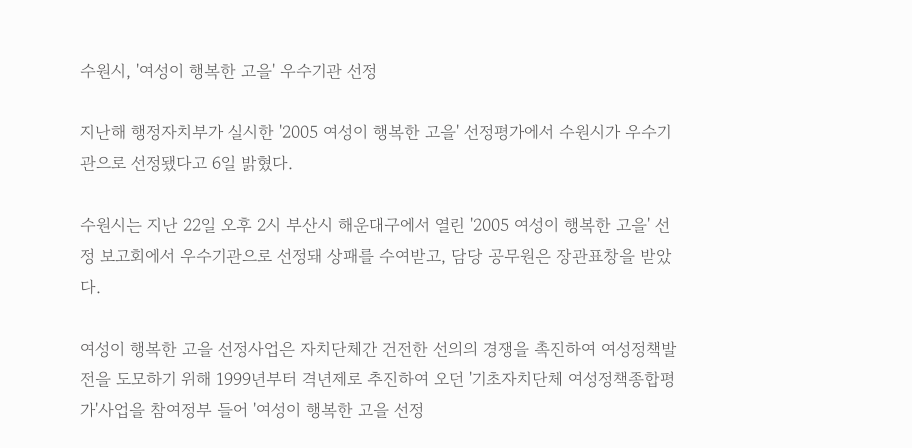수원시, '여성이 행복한 고을' 우수기관 선정

지난해 행정자치부가 실시한 '2005 여성이 행복한 고을' 선정평가에서 수원시가 우수기관으로 선정됐다고 6일 밝혔다.

수원시는 지난 22일 오후 2시 부산시 해운대구에서 열린 '2005 여성이 행복한 고을' 선정 보고회에서 우수기관으로 선정돼 상패를 수여받고, 담당 공무원은 장관표창을 받았다.

여성이 행복한 고을 선정사업은 자치단체간 건전한 선의의 경쟁을 촉진하여 여성정책발전을 도모하기 위해 1999년부터 격년제로 추진하여 오던 '기초자치단체 여성정책종합평가'사업을 참여정부 들어 '여성이 행복한 고을 선정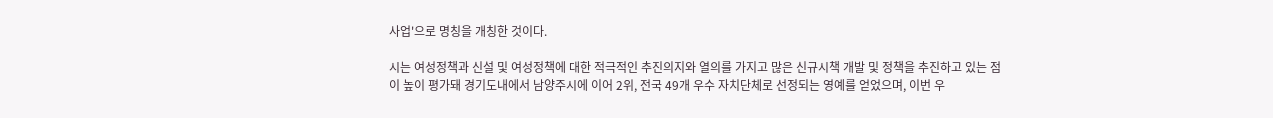사업'으로 명칭을 개칭한 것이다.

시는 여성정책과 신설 및 여성정책에 대한 적극적인 추진의지와 열의를 가지고 많은 신규시책 개발 및 정책을 추진하고 있는 점이 높이 평가돼 경기도내에서 남양주시에 이어 2위, 전국 49개 우수 자치단체로 선정되는 영예를 얻었으며, 이번 우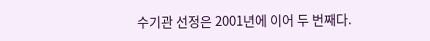수기관 선정은 2001년에 이어 두 번째다.